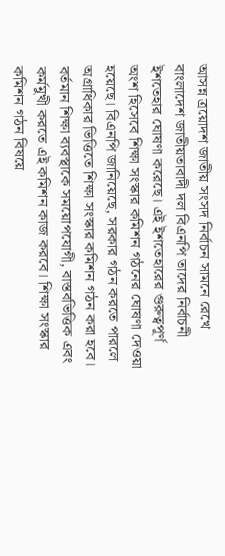আসন্ন ত্রয়োদশ জাতীয় সংসদ নির্বাচন সামনে রেখে বাংলাদেশ জাতীয়তাবাদী দল বিএনপি তাদের নির্বাচনী ইশতেহার ঘোষণা করেছে। এই ইশতেহারের গুরুত্বপূর্ণ অংশ হিসেবে শিক্ষা সংস্কার কমিশন গঠনের ঘোষণা দেওয়া হয়েছে। বিএনপি জানিয়েছে, সরকার গঠন করতে পারলে অগ্রাধিকার ভিত্তিতে শিক্ষা সংস্কার কমিশন গঠন করা হবে। বর্তমান শিক্ষা ব্যবস্থাকে সময়োপযোগী, বাস্তবভিত্তিক এবং কর্মমুখী করতে এই কমিশন কাজ করবে। শিক্ষা সংস্কার কমিশন গঠন বিষয়ে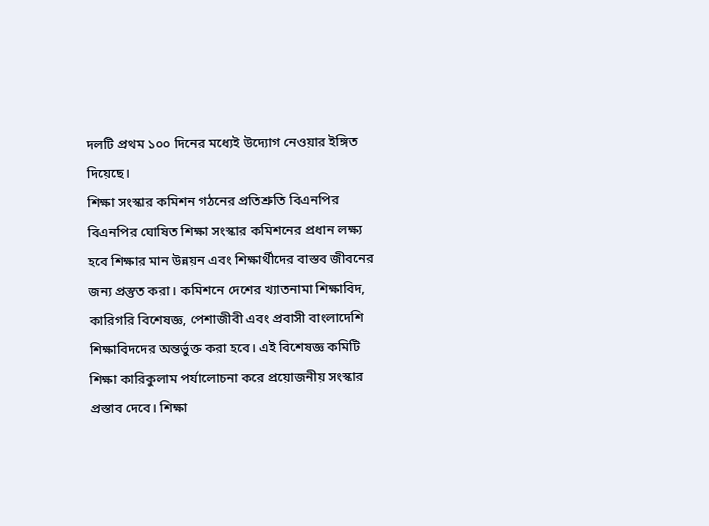দলটি প্রথম ১০০ দিনের মধ্যেই উদ্যোগ নেওয়ার ইঙ্গিত দিয়েছে।
শিক্ষা সংস্কার কমিশন গঠনের প্রতিশ্রুতি বিএনপির
বিএনপির ঘোষিত শিক্ষা সংস্কার কমিশনের প্রধান লক্ষ্য হবে শিক্ষার মান উন্নয়ন এবং শিক্ষার্থীদের বাস্তব জীবনের জন্য প্রস্তুত করা। কমিশনে দেশের খ্যাতনামা শিক্ষাবিদ, কারিগরি বিশেষজ্ঞ, পেশাজীবী এবং প্রবাসী বাংলাদেশি শিক্ষাবিদদের অন্তর্ভুক্ত করা হবে। এই বিশেষজ্ঞ কমিটি শিক্ষা কারিকুলাম পর্যালোচনা করে প্রয়োজনীয় সংস্কার প্রস্তাব দেবে। শিক্ষা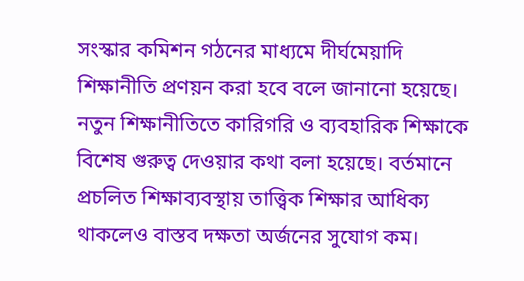সংস্কার কমিশন গঠনের মাধ্যমে দীর্ঘমেয়াদি শিক্ষানীতি প্রণয়ন করা হবে বলে জানানো হয়েছে।
নতুন শিক্ষানীতিতে কারিগরি ও ব্যবহারিক শিক্ষাকে বিশেষ গুরুত্ব দেওয়ার কথা বলা হয়েছে। বর্তমানে প্রচলিত শিক্ষাব্যবস্থায় তাত্ত্বিক শিক্ষার আধিক্য থাকলেও বাস্তব দক্ষতা অর্জনের সুযোগ কম।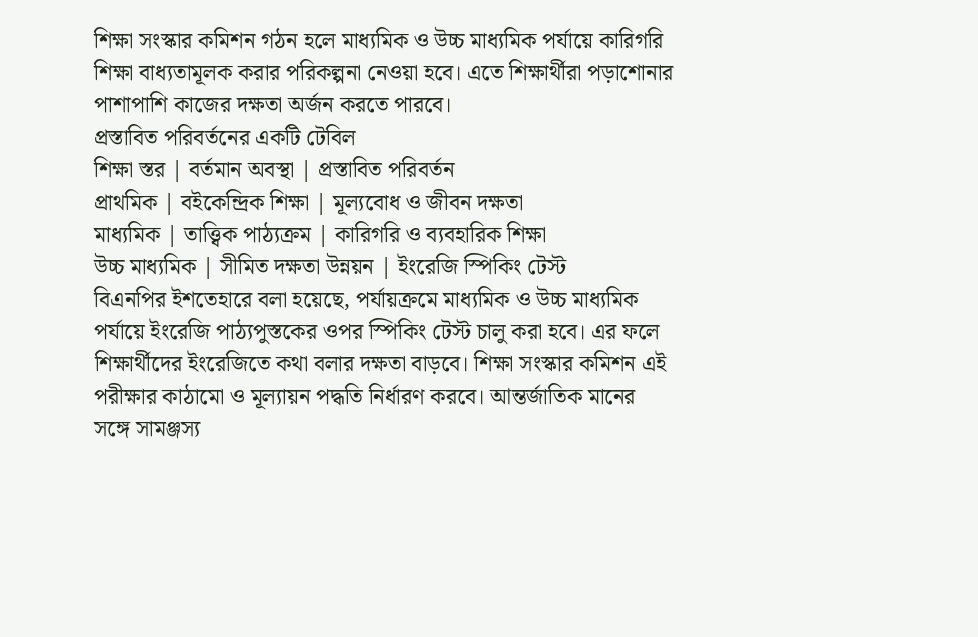শিক্ষা সংস্কার কমিশন গঠন হলে মাধ্যমিক ও উচ্চ মাধ্যমিক পর্যায়ে কারিগরি শিক্ষা বাধ্যতামূলক করার পরিকল্পনা নেওয়া হবে। এতে শিক্ষার্থীরা পড়াশোনার পাশাপাশি কাজের দক্ষতা অর্জন করতে পারবে।
প্রস্তাবিত পরিবর্তনের একটি টেবিল
শিক্ষা স্তর | বর্তমান অবস্থা | প্রস্তাবিত পরিবর্তন
প্রাথমিক | বইকেন্দ্রিক শিক্ষা | মূল্যবোধ ও জীবন দক্ষতা
মাধ্যমিক | তাত্ত্বিক পাঠ্যক্রম | কারিগরি ও ব্যবহারিক শিক্ষা
উচ্চ মাধ্যমিক | সীমিত দক্ষতা উন্নয়ন | ইংরেজি স্পিকিং টেস্ট
বিএনপির ইশতেহারে বলা হয়েছে, পর্যায়ক্রমে মাধ্যমিক ও উচ্চ মাধ্যমিক পর্যায়ে ইংরেজি পাঠ্যপুস্তকের ওপর স্পিকিং টেস্ট চালু করা হবে। এর ফলে শিক্ষার্থীদের ইংরেজিতে কথা বলার দক্ষতা বাড়বে। শিক্ষা সংস্কার কমিশন এই পরীক্ষার কাঠামো ও মূল্যায়ন পদ্ধতি নির্ধারণ করবে। আন্তর্জাতিক মানের সঙ্গে সামঞ্জস্য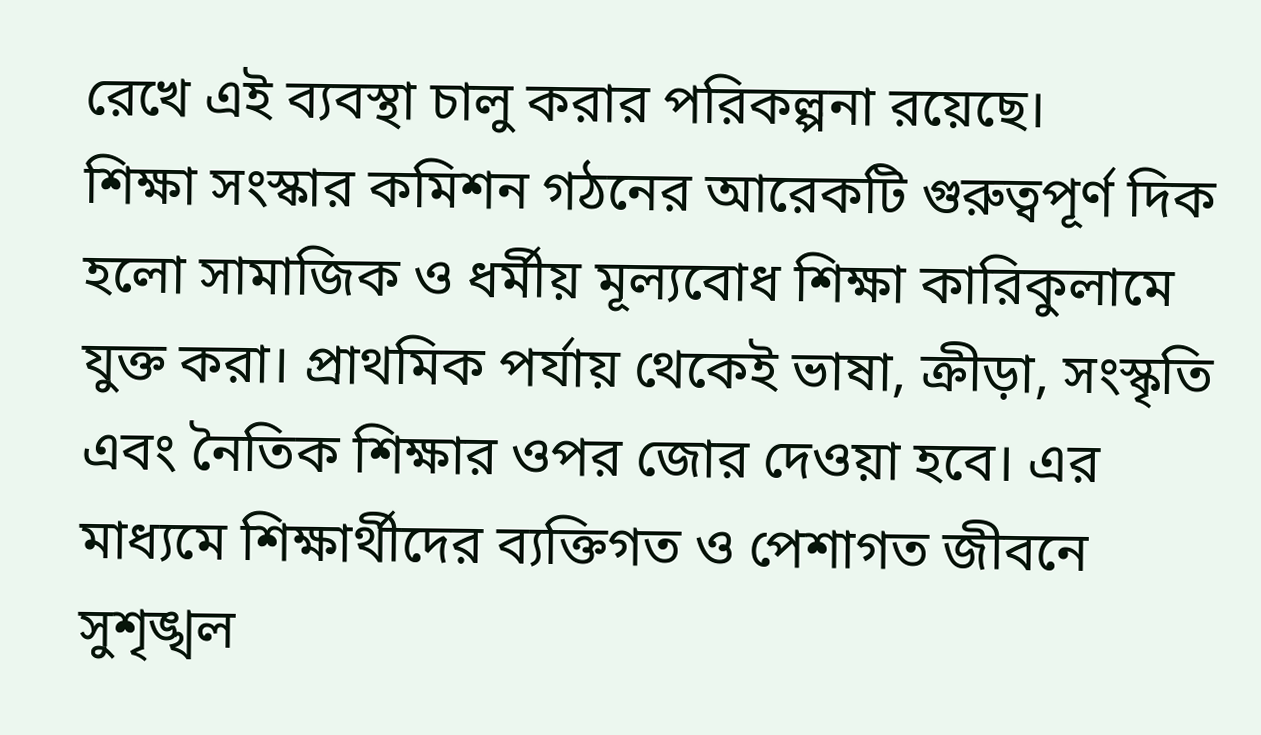রেখে এই ব্যবস্থা চালু করার পরিকল্পনা রয়েছে।
শিক্ষা সংস্কার কমিশন গঠনের আরেকটি গুরুত্বপূর্ণ দিক হলো সামাজিক ও ধর্মীয় মূল্যবোধ শিক্ষা কারিকুলামে যুক্ত করা। প্রাথমিক পর্যায় থেকেই ভাষা, ক্রীড়া, সংস্কৃতি এবং নৈতিক শিক্ষার ওপর জোর দেওয়া হবে। এর মাধ্যমে শিক্ষার্থীদের ব্যক্তিগত ও পেশাগত জীবনে সুশৃঙ্খল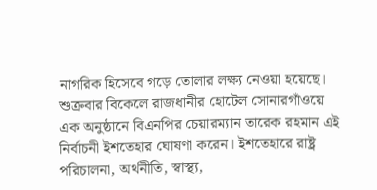নাগরিক হিসেবে গড়ে তোলার লক্ষ্য নেওয়া হয়েছে।
শুক্রবার বিকেলে রাজধানীর হোটেল সোনারগাঁওয়ে এক অনুষ্ঠানে বিএনপির চেয়ারম্যান তারেক রহমান এই নির্বাচনী ইশতেহার ঘোষণা করেন। ইশতেহারে রাষ্ট্র পরিচালনা, অর্থনীতি, স্বাস্থ্য,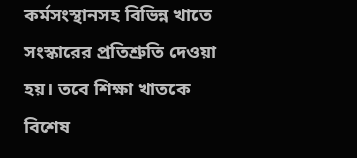কর্মসংস্থানসহ বিভিন্ন খাতে সংস্কারের প্রতিশ্রুতি দেওয়া হয়। তবে শিক্ষা খাতকে বিশেষ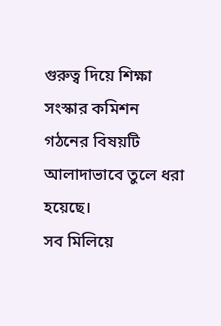গুরুত্ব দিয়ে শিক্ষা সংস্কার কমিশন গঠনের বিষয়টি আলাদাভাবে তুলে ধরা হয়েছে।
সব মিলিয়ে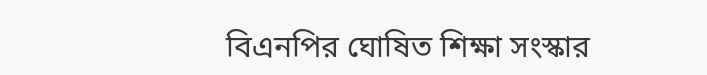বিএনপির ঘোষিত শিক্ষা সংস্কার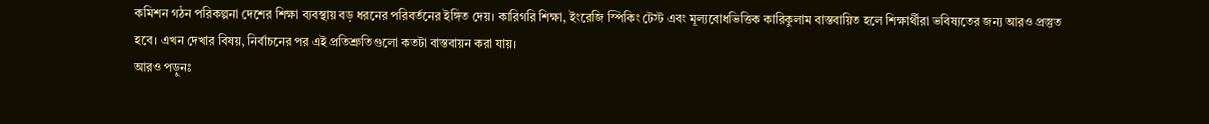কমিশন গঠন পরিকল্পনা দেশের শিক্ষা ব্যবস্থায় বড় ধরনের পরিবর্তনের ইঙ্গিত দেয়। কারিগরি শিক্ষা, ইংরেজি স্পিকিং টেস্ট এবং মূল্যবোধভিত্তিক কারিকুলাম বাস্তবায়িত হলে শিক্ষার্থীরা ভবিষ্যতের জন্য আরও প্রস্তুত হবে। এখন দেখার বিষয়, নির্বাচনের পর এই প্রতিশ্রুতিগুলো কতটা বাস্তবায়ন করা যায়।
আরও পড়ুনঃ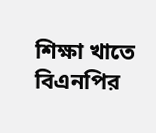শিক্ষা খাতে বিএনপির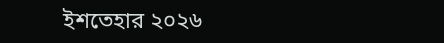ইশতেহার ২০২৬